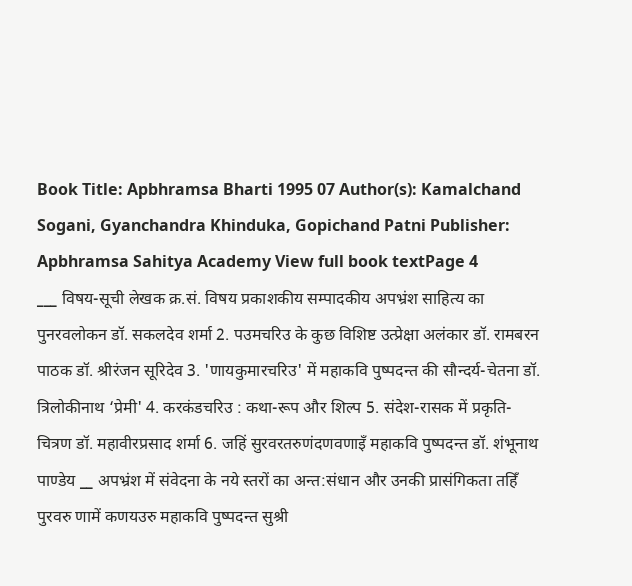Book Title: Apbhramsa Bharti 1995 07 Author(s): Kamalchand Sogani, Gyanchandra Khinduka, Gopichand Patni Publisher: Apbhramsa Sahitya Academy View full book textPage 4
___ विषय-सूची लेखक क्र.सं. विषय प्रकाशकीय सम्पादकीय अपभ्रंश साहित्य का पुनरवलोकन डॉ. सकलदेव शर्मा 2. पउमचरिउ के कुछ विशिष्ट उत्प्रेक्षा अलंकार डॉ. रामबरन पाठक डॉ. श्रीरंजन सूरिदेव 3. 'णायकुमारचरिउ' में महाकवि पुष्पदन्त की सौन्दर्य-चेतना डॉ. त्रिलोकीनाथ ‘प्रेमी' 4. करकंडचरिउ : कथा-रूप और शिल्प 5. संदेश-रासक में प्रकृति-चित्रण डॉ. महावीरप्रसाद शर्मा 6. जहिं सुरवरतरुणंदणवणाइँ महाकवि पुष्पदन्त डॉ. शंभूनाथ पाण्डेय __ अपभ्रंश में संवेदना के नये स्तरों का अन्त:संधान और उनकी प्रासंगिकता तहिँ पुरवरु णामें कणयउरु महाकवि पुष्पदन्त सुश्री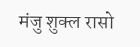मंजु शुक्ल रासो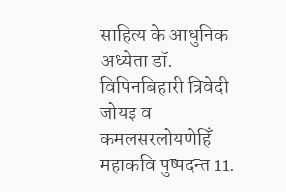साहित्य के आधुनिक अध्येता डॉ. विपिनबिहारी त्रिवेदी जोयइ व कमलसरलोयणेहिँ महाकवि पुष्पदन्त 11.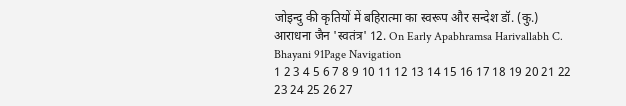जोइन्दु की कृतियों में बहिरात्मा का स्वरूप और सन्देश डॉ. (कु.) आराधना जैन 'स्वतंत्र' 12. On Early Apabhramsa Harivallabh C. Bhayani 91Page Navigation
1 2 3 4 5 6 7 8 9 10 11 12 13 14 15 16 17 18 19 20 21 22 23 24 25 26 27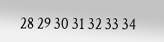28 29 30 31 32 33 34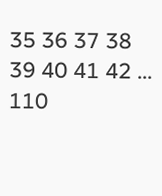35 36 37 38 39 40 41 42 ... 110